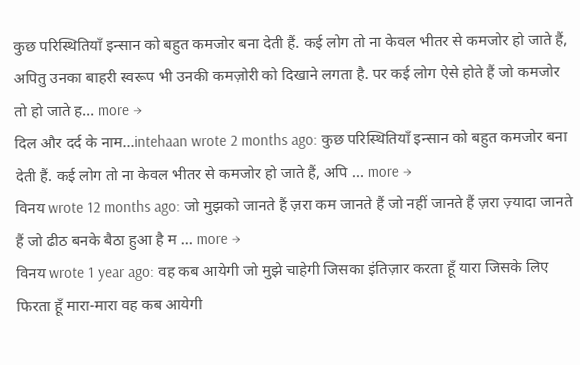कुछ परिस्थितियाँ इन्सान को बहुत कमजोर बना देती हैं. कई लोग तो ना केवल भीतर से कमजोर हो जाते हैं, अपितु उनका बाहरी स्वरूप भी उनकी कमज़ोरी को दिखाने लगता है. पर कई लोग ऐसे होते हैं जो कमजोर तो हो जाते ह… more →
दिल और दर्द के नाम...intehaan wrote 2 months ago: कुछ परिस्थितियाँ इन्सान को बहुत कमजोर बना देती हैं. कई लोग तो ना केवल भीतर से कमजोर हो जाते हैं, अपि … more →
विनय wrote 12 months ago: जो मुझको जानते हैं ज़रा कम जानते हैं जो नहीं जानते हैं ज़रा ज़्यादा जानते हैं जो ढीठ बनके बैठा हुआ है म … more →
विनय wrote 1 year ago: वह कब आयेगी जो मुझे चाहेगी जिसका इंतिज़ार करता हूँ यारा जिसके लिए फिरता हूँ मारा-मारा वह कब आयेगी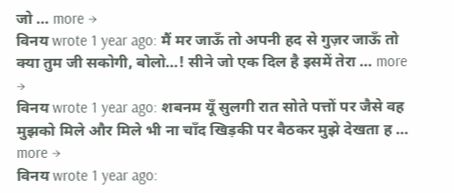जो … more →
विनय wrote 1 year ago: मैं मर जाऊँ तो अपनी हद से गुज़र जाऊँ तो क्या तुम जी सकोगी, बोलो…! सीने जो एक दिल है इसमें तेरा … more →
विनय wrote 1 year ago: शबनम यूँ सुलगी रात सोते पत्तों पर जैसे वह मुझको मिले और मिले भी ना चाँद खिड़की पर बैठकर मुझे देखता ह … more →
विनय wrote 1 year ago: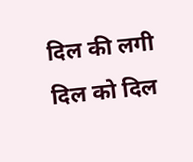दिल की लगी दिल को दिल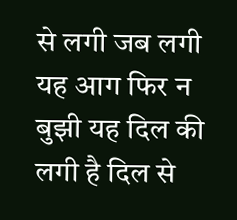से लगी जब लगी यह आग फिर न बुझी यह दिल की लगी है दिल से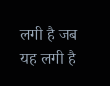लगी है जब यह लगी है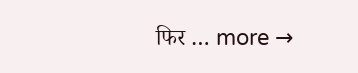फिर … more →